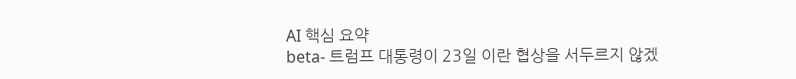AI 핵심 요약
beta- 트럼프 대통령이 23일 이란 협상을 서두르지 않겠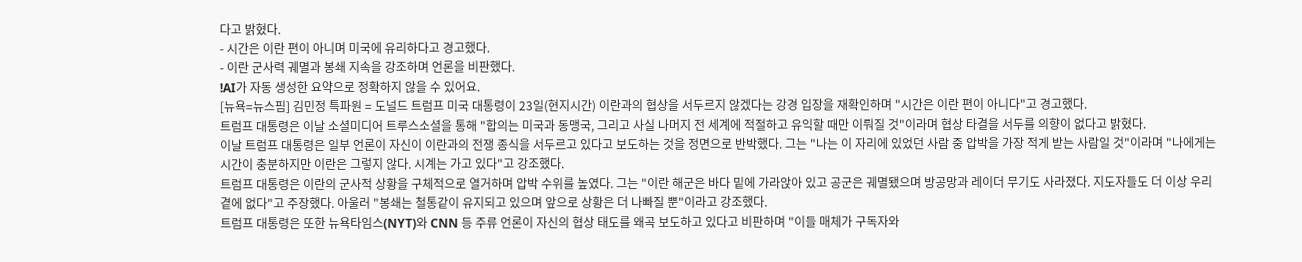다고 밝혔다.
- 시간은 이란 편이 아니며 미국에 유리하다고 경고했다.
- 이란 군사력 궤멸과 봉쇄 지속을 강조하며 언론을 비판했다.
!AI가 자동 생성한 요약으로 정확하지 않을 수 있어요.
[뉴욕=뉴스핌] 김민정 특파원 = 도널드 트럼프 미국 대통령이 23일(현지시간) 이란과의 협상을 서두르지 않겠다는 강경 입장을 재확인하며 "시간은 이란 편이 아니다"고 경고했다.
트럼프 대통령은 이날 소셜미디어 트루스소셜을 통해 "합의는 미국과 동맹국, 그리고 사실 나머지 전 세계에 적절하고 유익할 때만 이뤄질 것"이라며 협상 타결을 서두를 의향이 없다고 밝혔다.
이날 트럼프 대통령은 일부 언론이 자신이 이란과의 전쟁 종식을 서두르고 있다고 보도하는 것을 정면으로 반박했다. 그는 "나는 이 자리에 있었던 사람 중 압박을 가장 적게 받는 사람일 것"이라며 "나에게는 시간이 충분하지만 이란은 그렇지 않다. 시계는 가고 있다"고 강조했다.
트럼프 대통령은 이란의 군사적 상황을 구체적으로 열거하며 압박 수위를 높였다. 그는 "이란 해군은 바다 밑에 가라앉아 있고 공군은 궤멸됐으며 방공망과 레이더 무기도 사라졌다. 지도자들도 더 이상 우리 곁에 없다"고 주장했다. 아울러 "봉쇄는 철통같이 유지되고 있으며 앞으로 상황은 더 나빠질 뿐"이라고 강조했다.
트럼프 대통령은 또한 뉴욕타임스(NYT)와 CNN 등 주류 언론이 자신의 협상 태도를 왜곡 보도하고 있다고 비판하며 "이들 매체가 구독자와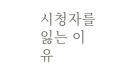시청자를 잃는 이유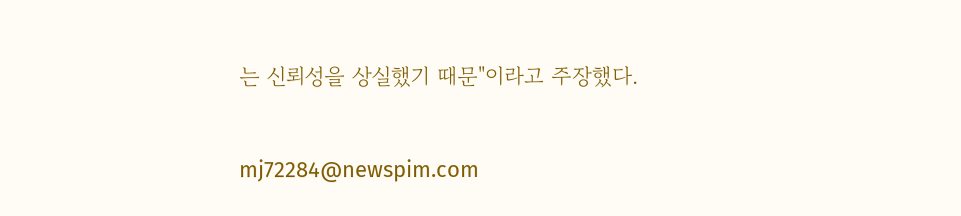는 신뢰성을 상실했기 때문"이라고 주장했다.

mj72284@newspim.com